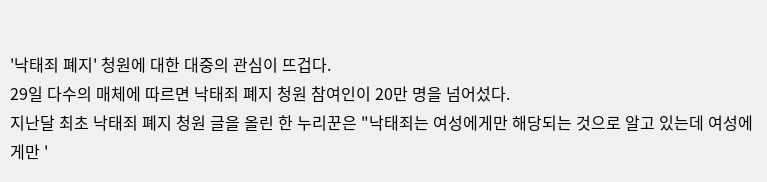'낙태죄 폐지' 청원에 대한 대중의 관심이 뜨겁다.
29일 다수의 매체에 따르면 낙태죄 폐지 청원 참여인이 20만 명을 넘어섰다.
지난달 최초 낙태죄 폐지 청원 글을 올린 한 누리꾼은 "낙태죄는 여성에게만 해당되는 것으로 알고 있는데 여성에게만 '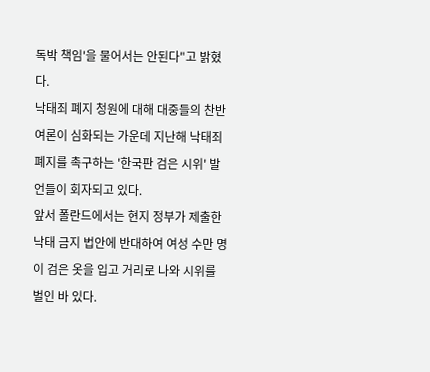독박 책임'을 물어서는 안된다"고 밝혔다.
낙태죄 폐지 청원에 대해 대중들의 찬반 여론이 심화되는 가운데 지난해 낙태죄 폐지를 촉구하는 '한국판 검은 시위' 발언들이 회자되고 있다.
앞서 폴란드에서는 현지 정부가 제출한 낙태 금지 법안에 반대하여 여성 수만 명이 검은 옷을 입고 거리로 나와 시위를 벌인 바 있다.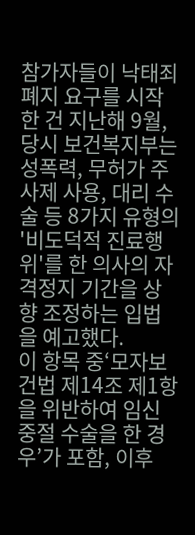참가자들이 낙태죄 폐지 요구를 시작한 건 지난해 9월, 당시 보건복지부는 성폭력, 무허가 주사제 사용, 대리 수술 등 8가지 유형의 '비도덕적 진료행위'를 한 의사의 자격정지 기간을 상향 조정하는 입법을 예고했다.
이 항목 중‘모자보건법 제14조 제1항을 위반하여 임신중절 수술을 한 경우’가 포함, 이후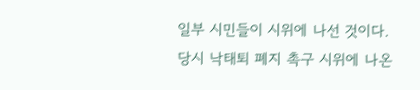일부 시민들이 시위에 나선 것이다.
당시 낙태퇴 폐지 촉구 시위에 나온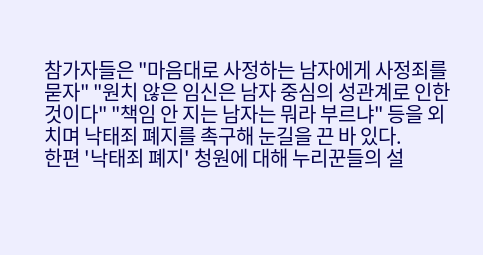참가자들은 "마음대로 사정하는 남자에게 사정죄를 묻자" "원치 않은 임신은 남자 중심의 성관계로 인한 것이다" "책임 안 지는 남자는 뭐라 부르냐" 등을 외치며 낙태죄 폐지를 촉구해 눈길을 끈 바 있다.
한편 '낙태죄 폐지' 청원에 대해 누리꾼들의 설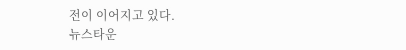전이 이어지고 있다.
뉴스타운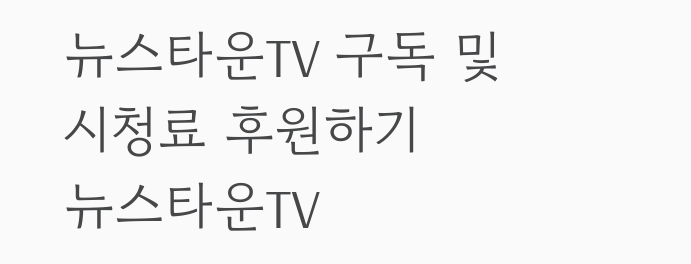뉴스타운TV 구독 및 시청료 후원하기
뉴스타운TV